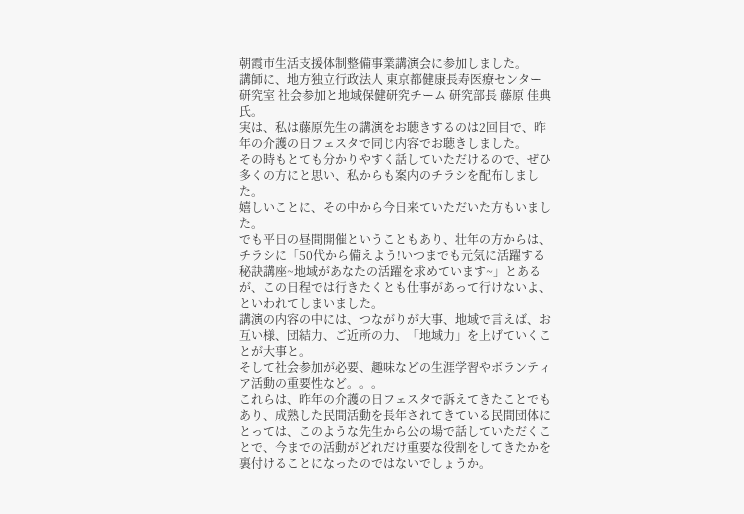朝霞市生活支援体制整備事業講演会に参加しました。
講師に、地方独立行政法人 東京都健康長寿医療センター研究室 社会参加と地域保健研究チーム 研究部長 藤原 佳典氏。
実は、私は藤原先生の講演をお聴きするのは2回目で、昨年の介護の日フェスタで同じ内容でお聴きしました。
その時もとても分かりやすく話していただけるので、ぜひ多くの方にと思い、私からも案内のチラシを配布しました。
嬉しいことに、その中から今日来ていただいた方もいました。
でも平日の昼間開催ということもあり、壮年の方からは、チラシに「50代から備えよう!いつまでも元気に活躍する秘訣講座~地域があなたの活躍を求めています~」とあるが、この日程では行きたくとも仕事があって行けないよ、といわれてしまいました。
講演の内容の中には、つながりが大事、地域で言えば、お互い様、団結力、ご近所の力、「地域力」を上げていくことが大事と。
そして社会参加が必要、趣味などの生涯学習やボランティア活動の重要性など。。。
これらは、昨年の介護の日フェスタで訴えてきたことでもあり、成熟した民間活動を長年されてきている民間団体にとっては、このような先生から公の場で話していただくことで、今までの活動がどれだけ重要な役割をしてきたかを裏付けることになったのではないでしょうか。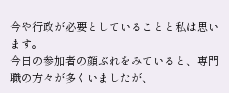今や行政が必要としていることと私は思います。
今日の参加者の顔ぶれをみていると、専門職の方々が多くいましたが、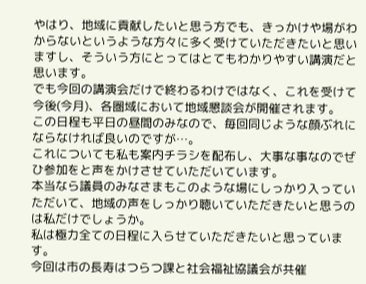やはり、地域に貢献したいと思う方でも、きっかけや場がわからないというような方々に多く受けていただきたいと思いますし、そういう方にとってはとてもわかりやすい講演だと思います。
でも今回の講演会だけで終わるわけではなく、これを受けて今後(今月)、各圏域において地域懇談会が開催されます。
この日程も平日の昼間のみなので、毎回同じような顔ぶれにならなければ良いのですが…。
これについても私も案内チラシを配布し、大事な事なのでぜひ参加をと声をかけさせていただいています。
本当なら議員のみなさまもこのような場にしっかり入っていただいて、地域の声をしっかり聴いていただきたいと思うのは私だけでしょうか。
私は極力全ての日程に入らせていただきたいと思っています。
今回は市の長寿はつらつ課と社会福祉協議会が共催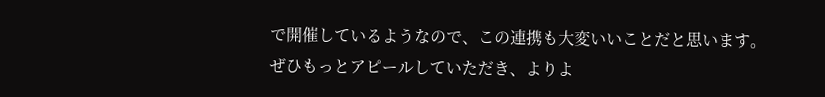で開催しているようなので、この連携も大変いいことだと思います。
ぜひもっとアピールしていただき、よりよ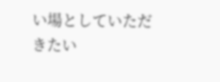い場としていただきたい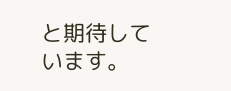と期待しています。